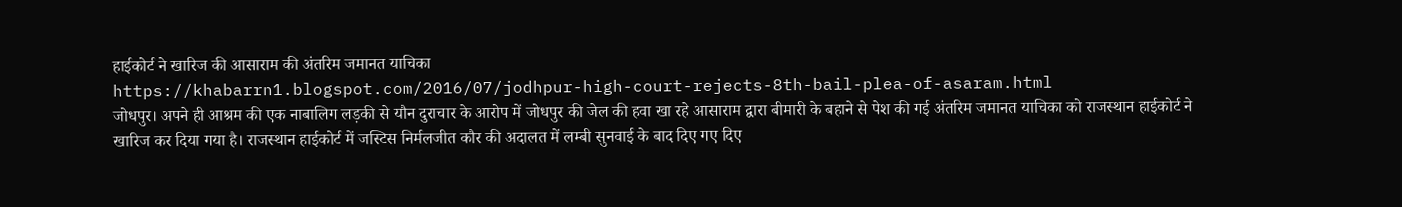हाईकोर्ट ने खारिज की आसाराम की अंतरिम जमानत याचिका
https://khabarrn1.blogspot.com/2016/07/jodhpur-high-court-rejects-8th-bail-plea-of-asaram.html
जोधपुर। अपने ही आश्रम की एक नाबालिग लड़की से यौन दुराचार के आरोप में जोधपुर की जेल की हवा खा रहे आसाराम द्वारा बीमारी के बहाने से पेश की गई अंतरिम जमानत याचिका को राजस्थान हाईकोर्ट ने खारिज कर दिया गया है। राजस्थान हाईकोर्ट में जस्टिस निर्मलजीत कौर की अदालत में लम्बी सुनवाई के बाद दिए गए दिए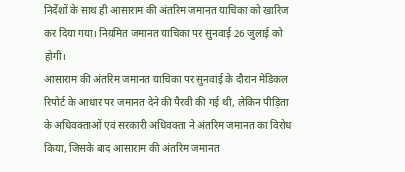निर्देशों के साथ ही आसाराम की अंतरिम जमानत याचिका को खारिज कर दिया गया। नियमित जमानत याचिका पर सुनवाई 26 जुलाई को होगी।
आसाराम की अंतरिम जमानत याचिका पर सुनवाई के दौरान मेडिकल रिपोर्ट के आधार पर जमानत देने की पैरवी की गई थी, लेकिन पीड़िता के अधिवक्ताओं एवं सरकारी अधिवक्ता ने अंतरिम जमानत का विरोध किया, जिसके बाद आसाराम की अंतरिम जमानत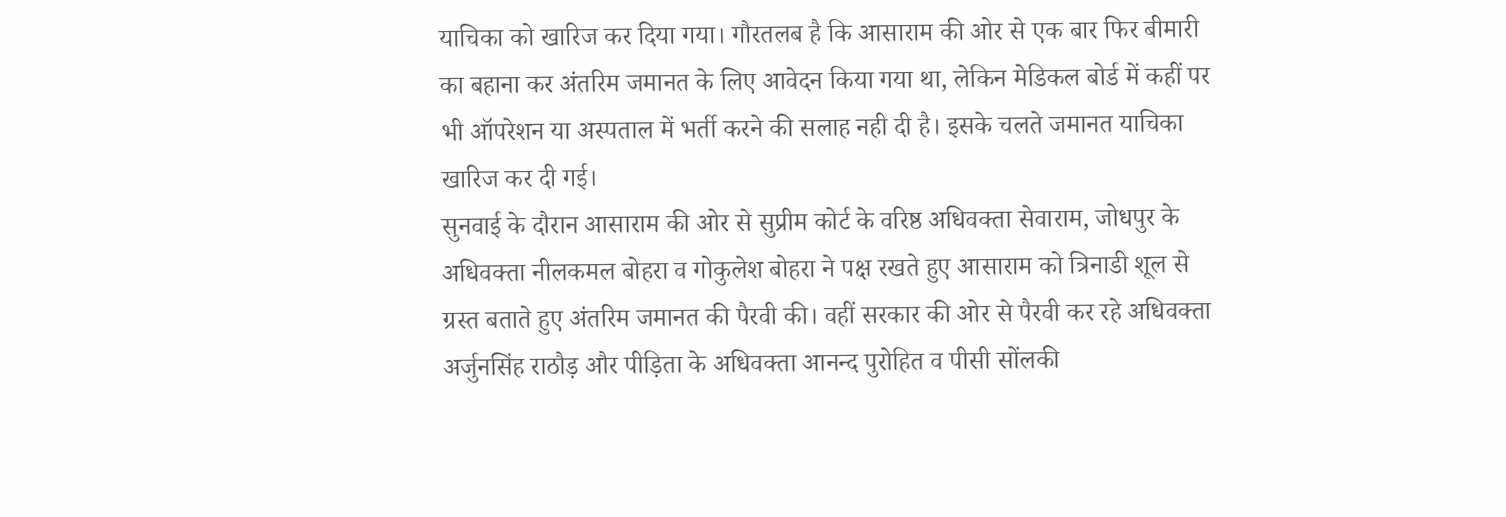याचिका को खारिज कर दिया गया। गौरतलब है कि आसाराम की ओर से एक बार फिर बीमारी का बहाना कर अंतरिम जमानत के लिए आवेदन किया गया था, लेकिन मेडिकल बोर्ड में कहीं पर भी ऑपरेशन या अस्पताल में भर्ती करने की सलाह नही दी है। इसके चलते जमानत याचिका खारिज कर दी गई।
सुनवाई के दौरान आसाराम की ओर से सुप्रीम कोर्ट के वरिष्ठ अधिवक्ता सेवाराम, जोधपुर के अधिवक्ता नीलकमल बोहरा व गोकुलेश बोहरा ने पक्ष रखते हुए आसाराम को त्रिनाडी शूल से ग्रस्त बताते हुए अंतरिम जमानत की पैरवी की। वहीं सरकार की ओर से पैरवी कर रहे अधिवक्ता अर्जुनसिंह राठौड़ और पीड़िता के अधिवक्ता आनन्द पुरोहित व पीसी सोंलकी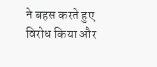ने बहस करते हुए विरोध किया और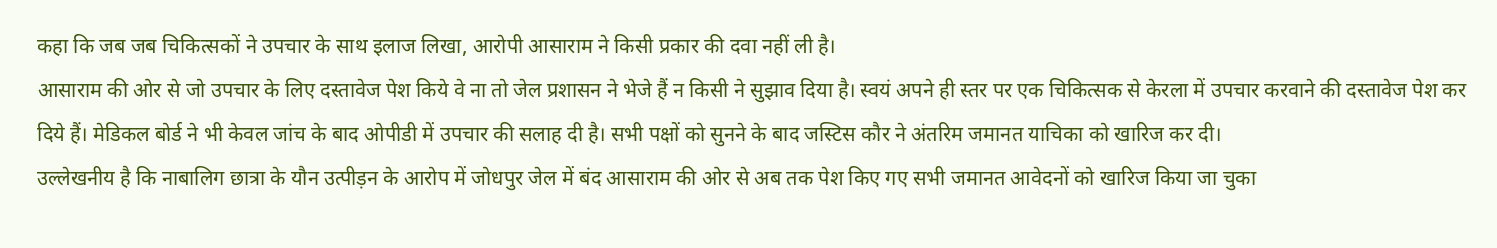कहा कि जब जब चिकित्सकों ने उपचार के साथ इलाज लिखा, आरोपी आसाराम ने किसी प्रकार की दवा नहीं ली है।
आसाराम की ओर से जो उपचार के लिए दस्तावेज पेश किये वे ना तो जेल प्रशासन ने भेजे हैं न किसी ने सुझाव दिया है। स्वयं अपने ही स्तर पर एक चिकित्सक से केरला में उपचार करवाने की दस्तावेज पेश कर दिये हैं। मेडिकल बोर्ड ने भी केवल जांच के बाद ओपीडी में उपचार की सलाह दी है। सभी पक्षों को सुनने के बाद जस्टिस कौर ने अंतरिम जमानत याचिका को खारिज कर दी।
उल्लेखनीय है कि नाबालिग छात्रा के यौन उत्पीड़न के आरोप में जोधपुर जेल में बंद आसाराम की ओर से अब तक पेश किए गए सभी जमानत आवेदनों को खारिज किया जा चुका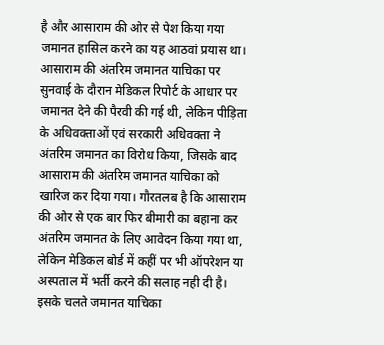है और आसाराम की ओर से पेश किया गया जमानत हासिल करने का यह आठवां प्रयास था।
आसाराम की अंतरिम जमानत याचिका पर सुनवाई के दौरान मेडिकल रिपोर्ट के आधार पर जमानत देने की पैरवी की गई थी, लेकिन पीड़िता के अधिवक्ताओं एवं सरकारी अधिवक्ता ने अंतरिम जमानत का विरोध किया, जिसके बाद आसाराम की अंतरिम जमानत याचिका को खारिज कर दिया गया। गौरतलब है कि आसाराम की ओर से एक बार फिर बीमारी का बहाना कर अंतरिम जमानत के लिए आवेदन किया गया था, लेकिन मेडिकल बोर्ड में कहीं पर भी ऑपरेशन या अस्पताल में भर्ती करने की सलाह नही दी है। इसके चलते जमानत याचिका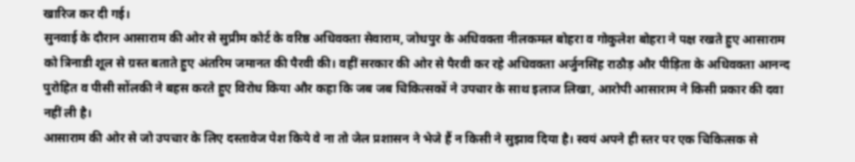खारिज कर दी गई।
सुनवाई के दौरान आसाराम की ओर से सुप्रीम कोर्ट के वरिष्ठ अधिवक्ता सेवाराम, जोधपुर के अधिवक्ता नीलकमल बोहरा व गोकुलेश बोहरा ने पक्ष रखते हुए आसाराम को त्रिनाडी शूल से ग्रस्त बताते हुए अंतरिम जमानत की पैरवी की। वहीं सरकार की ओर से पैरवी कर रहे अधिवक्ता अर्जुनसिंह राठौड़ और पीड़िता के अधिवक्ता आनन्द पुरोहित व पीसी सोंलकी ने बहस करते हुए विरोध किया और कहा कि जब जब चिकित्सकों ने उपचार के साथ इलाज लिखा, आरोपी आसाराम ने किसी प्रकार की दवा नहीं ली है।
आसाराम की ओर से जो उपचार के लिए दस्तावेज पेश किये वे ना तो जेल प्रशासन ने भेजे हैं न किसी ने सुझाव दिया है। स्वयं अपने ही स्तर पर एक चिकित्सक से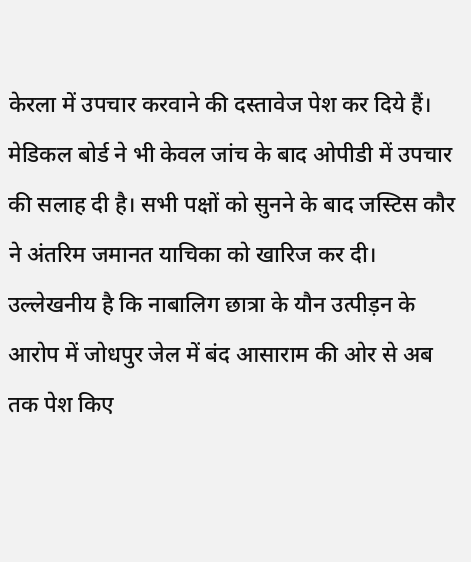केरला में उपचार करवाने की दस्तावेज पेश कर दिये हैं। मेडिकल बोर्ड ने भी केवल जांच के बाद ओपीडी में उपचार की सलाह दी है। सभी पक्षों को सुनने के बाद जस्टिस कौर ने अंतरिम जमानत याचिका को खारिज कर दी।
उल्लेखनीय है कि नाबालिग छात्रा के यौन उत्पीड़न के आरोप में जोधपुर जेल में बंद आसाराम की ओर से अब तक पेश किए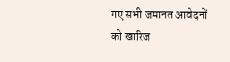गए सभी जमानत आवेदनों को खारिज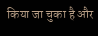किया जा चुका है और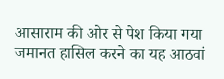आसाराम की ओर से पेश किया गया जमानत हासिल करने का यह आठवां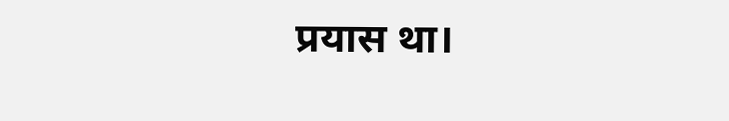प्रयास था।